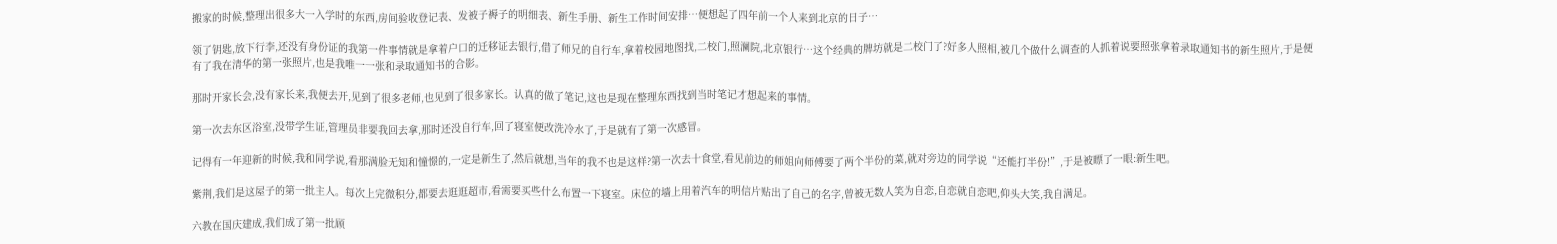搬家的时候,整理出很多大一入学时的东西,房间验收登记表、发被子褥子的明细表、新生手册、新生工作时间安排…便想起了四年前一个人来到北京的日子…

领了钥匙,放下行李,还没有身份证的我第一件事情就是拿着户口的迁移证去银行,借了师兄的自行车,拿着校园地图找,二校门,照澜院,北京银行…这个经典的牌坊就是二校门了?好多人照相,被几个做什么调查的人抓着说要照张拿着录取通知书的新生照片,于是便有了我在清华的第一张照片,也是我唯一一张和录取通知书的合影。

那时开家长会,没有家长来,我便去开,见到了很多老师,也见到了很多家长。认真的做了笔记,这也是现在整理东西找到当时笔记才想起来的事情。

第一次去东区浴室,没带学生证,管理员非要我回去拿,那时还没自行车,回了寝室便改洗冷水了,于是就有了第一次感冒。

记得有一年迎新的时候,我和同学说,看那满脸无知和憧憬的,一定是新生了,然后就想,当年的我不也是这样?第一次去十食堂,看见前边的师姐向师傅要了两个半份的菜,就对旁边的同学说“还能打半份!”,于是被瞟了一眼:新生吧。

紫荆,我们是这屋子的第一批主人。每次上完微积分,都要去逛逛超市,看需要买些什么布置一下寝室。床位的墙上用着汽车的明信片贴出了自己的名字,曾被无数人笑为自恋,自恋就自恋吧,仰头大笑,我自满足。

六教在国庆建成,我们成了第一批顾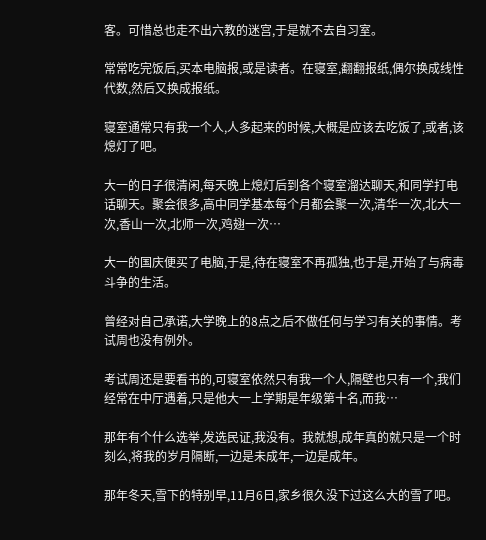客。可惜总也走不出六教的迷宫,于是就不去自习室。

常常吃完饭后,买本电脑报,或是读者。在寝室,翻翻报纸,偶尔换成线性代数,然后又换成报纸。

寝室通常只有我一个人,人多起来的时候,大概是应该去吃饭了,或者,该熄灯了吧。

大一的日子很清闲,每天晚上熄灯后到各个寝室溜达聊天,和同学打电话聊天。聚会很多,高中同学基本每个月都会聚一次,清华一次,北大一次,香山一次,北师一次,鸡翅一次…

大一的国庆便买了电脑,于是,待在寝室不再孤独,也于是,开始了与病毒斗争的生活。

曾经对自己承诺,大学晚上的8点之后不做任何与学习有关的事情。考试周也没有例外。

考试周还是要看书的,可寝室依然只有我一个人,隔壁也只有一个,我们经常在中厅遇着,只是他大一上学期是年级第十名,而我…

那年有个什么选举,发选民证,我没有。我就想,成年真的就只是一个时刻么,将我的岁月隔断,一边是未成年,一边是成年。

那年冬天,雪下的特别早,11月6日,家乡很久没下过这么大的雪了吧。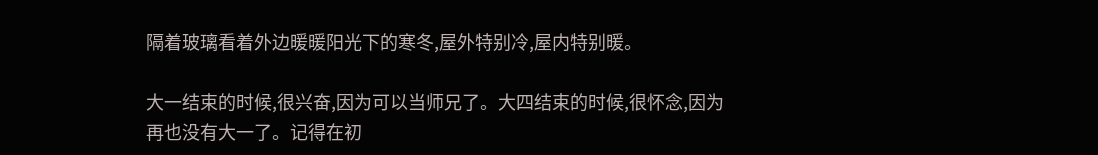隔着玻璃看着外边暖暖阳光下的寒冬,屋外特别冷,屋内特别暖。

大一结束的时候,很兴奋,因为可以当师兄了。大四结束的时候,很怀念,因为再也没有大一了。记得在初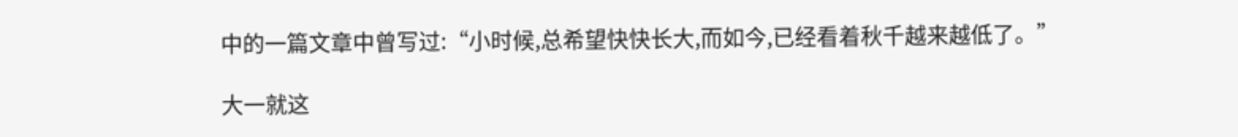中的一篇文章中曾写过:“小时候,总希望快快长大,而如今,已经看着秋千越来越低了。”

大一就这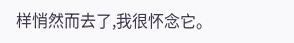样悄然而去了,我很怀念它。